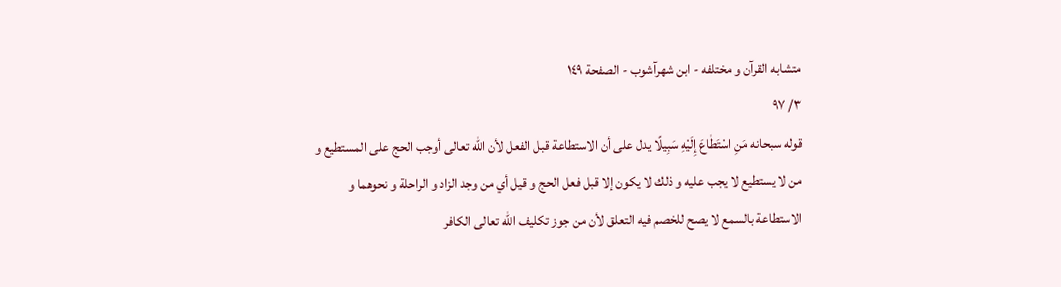متشابه القرآن و مختلفه - ابن شهرآشوب - الصفحة ١٤٩
٣/ ٩٧
قوله سبحانه مَنِ اسْتَطٰاعَ إِلَيْهِ سَبِيلًا يدل على أن الاستطاعة قبل الفعل لأن الله تعالى أوجب الحج على المستطيع و من لا يستطيع لا يجب عليه و ذلك لا يكون إلا قبل فعل الحج و قيل أي من وجد الزاد و الراحلة و نحوهما و الاستطاعة بالسمع لا يصح للخصم فيه التعلق لأن من جوز تكليف الله تعالى الكافر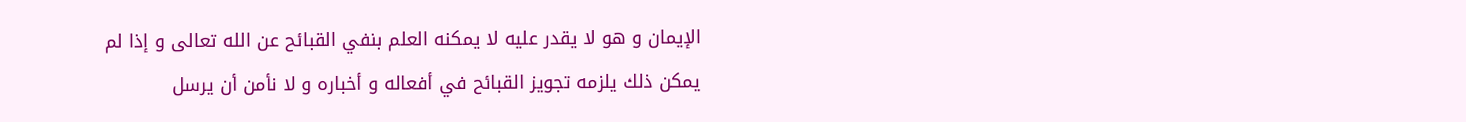الإيمان و هو لا يقدر عليه لا يمكنه العلم بنفي القبائح عن الله تعالى و إذا لم يمكن ذلك يلزمه تجويز القبائح في أفعاله و أخباره و لا نأمن أن يرسل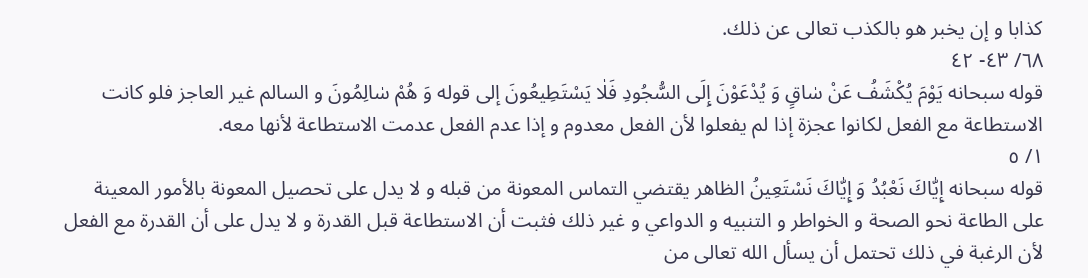كذابا و إن يخبر هو بالكذب تعالى عن ذلك.
٦٨/ ٤٣- ٤٢
قوله سبحانه يَوْمَ يُكْشَفُ عَنْ سٰاقٍ وَ يُدْعَوْنَ إِلَى السُّجُودِ فَلٰا يَسْتَطِيعُونَ إلى قوله وَ هُمْ سٰالِمُونَ و السالم غير العاجز فلو كانت الاستطاعة مع الفعل لكانوا عجزة إذا لم يفعلوا لأن الفعل معدوم و إذا عدم الفعل عدمت الاستطاعة لأنها معه.
١/ ٥
قوله سبحانه إِيّٰاكَ نَعْبُدُ وَ إِيّٰاكَ نَسْتَعِينُ الظاهر يقتضي التماس المعونة من قبله و لا يدل على تحصيل المعونة بالأمور المعينة على الطاعة نحو الصحة و الخواطر و التنبيه و الدواعي و غير ذلك فثبت أن الاستطاعة قبل القدرة و لا يدل على أن القدرة مع الفعل لأن الرغبة في ذلك تحتمل أن يسأل الله تعالى من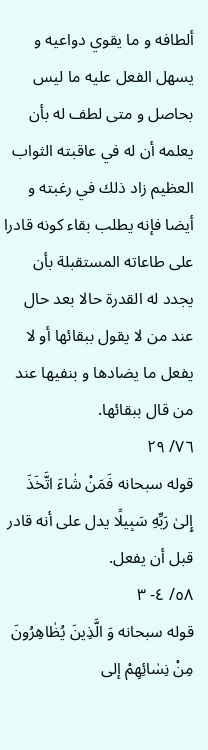ألطافه و ما يقوي دواعيه و يسهل الفعل عليه ما ليس بحاصل و متى لطف له بأن يعلمه أن له في عاقبته الثواب العظيم زاد ذلك في رغبته و أيضا فإنه يطلب بقاء كونه قادرا على طاعاته المستقبلة بأن يجدد له القدرة حالا بعد حال عند من لا يقول ببقائها أو لا يفعل ما يضادها و بنفيها عند من قال ببقائها.
٧٦/ ٢٩
قوله سبحانه فَمَنْ شٰاءَ اتَّخَذَ إِلىٰ رَبِّهِ سَبِيلًا يدل على أنه قادر قبل أن يفعل.
٥٨/ ٤- ٣
قوله سبحانه وَ الَّذِينَ يُظٰاهِرُونَ مِنْ نِسٰائِهِمْ إلى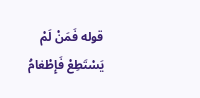قوله فَمَنْ لَمْ يَسْتَطِعْ فَإِطْعٰامُ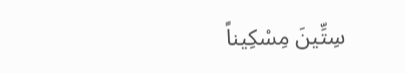سِتِّينَ مِسْكِيناً